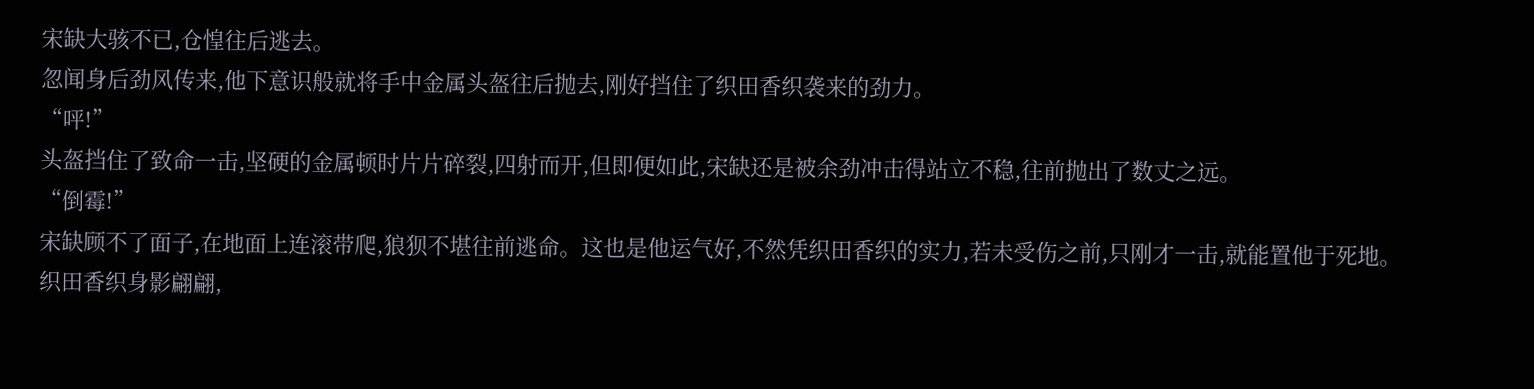宋缺大骇不已,仓惶往后逃去。
忽闻身后劲风传来,他下意识般就将手中金属头盔往后抛去,刚好挡住了织田香织袭来的劲力。
“呯!”
头盔挡住了致命一击,坚硬的金属顿时片片碎裂,四射而开,但即便如此,宋缺还是被余劲冲击得站立不稳,往前抛出了数丈之远。
“倒霉!”
宋缺顾不了面子,在地面上连滚带爬,狼狈不堪往前逃命。这也是他运气好,不然凭织田香织的实力,若未受伤之前,只刚才一击,就能置他于死地。
织田香织身影翩翩,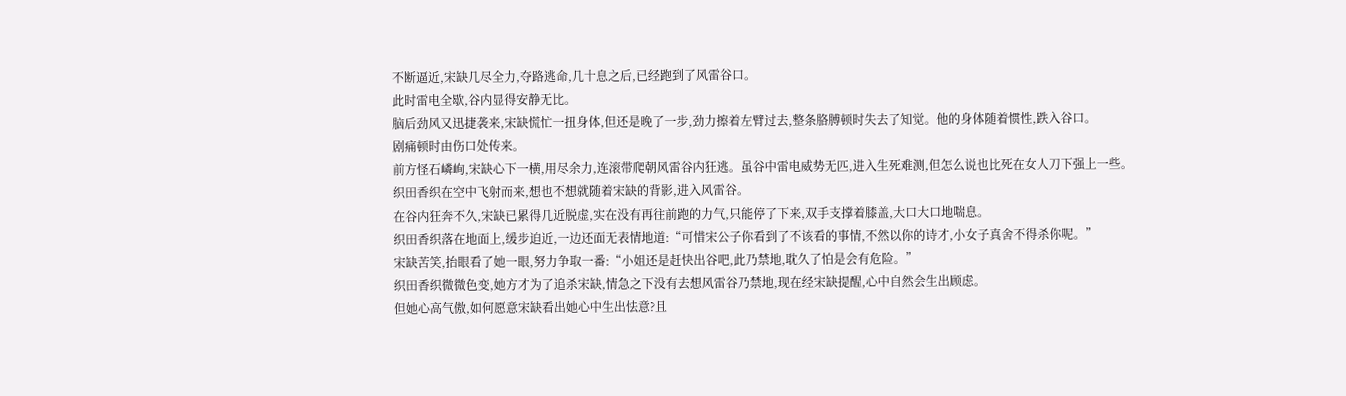不断逼近,宋缺几尽全力,夺路逃命,几十息之后,已经跑到了风雷谷口。
此时雷电全歇,谷内显得安静无比。
脑后劲风又迅捷袭来,宋缺慌忙一扭身体,但还是晚了一步,劲力擦着左臂过去,整条胳膊顿时失去了知觉。他的身体随着惯性,跌入谷口。
剧痛顿时由伤口处传来。
前方怪石嶙峋,宋缺心下一横,用尽余力,连滚带爬朝风雷谷内狂逃。虽谷中雷电威势无匹,进入生死难测,但怎么说也比死在女人刀下强上一些。
织田香织在空中飞射而来,想也不想就随着宋缺的背影,进入风雷谷。
在谷内狂奔不久,宋缺已累得几近脱虚,实在没有再往前跑的力气,只能停了下来,双手支撑着膝盖,大口大口地喘息。
织田香织落在地面上,缓步迫近,一边还面无表情地道:“可惜宋公子你看到了不该看的事情,不然以你的诗才,小女子真舍不得杀你呢。”
宋缺苦笑,抬眼看了她一眼,努力争取一番:“小姐还是赶快出谷吧,此乃禁地,耽久了怕是会有危险。”
织田香织微微色变,她方才为了追杀宋缺,情急之下没有去想风雷谷乃禁地,现在经宋缺提醒,心中自然会生出顾虑。
但她心高气傲,如何愿意宋缺看出她心中生出怯意?且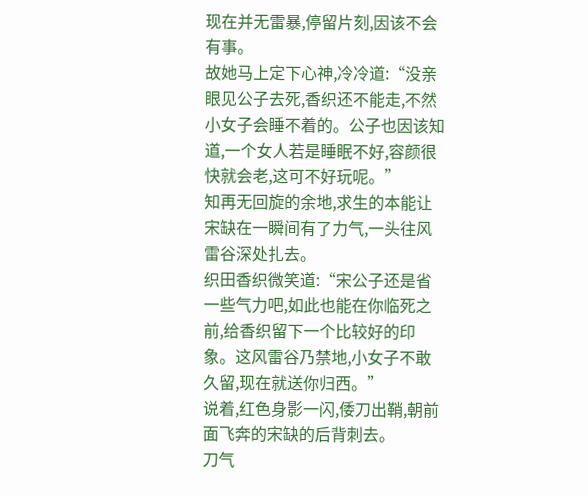现在并无雷暴,停留片刻,因该不会有事。
故她马上定下心神,冷冷道:“没亲眼见公子去死,香织还不能走,不然小女子会睡不着的。公子也因该知道,一个女人若是睡眠不好,容颜很快就会老,这可不好玩呢。”
知再无回旋的余地,求生的本能让宋缺在一瞬间有了力气,一头往风雷谷深处扎去。
织田香织微笑道:“宋公子还是省一些气力吧,如此也能在你临死之前,给香织留下一个比较好的印象。这风雷谷乃禁地,小女子不敢久留,现在就送你归西。”
说着,红色身影一闪,倭刀出鞘,朝前面飞奔的宋缺的后背刺去。
刀气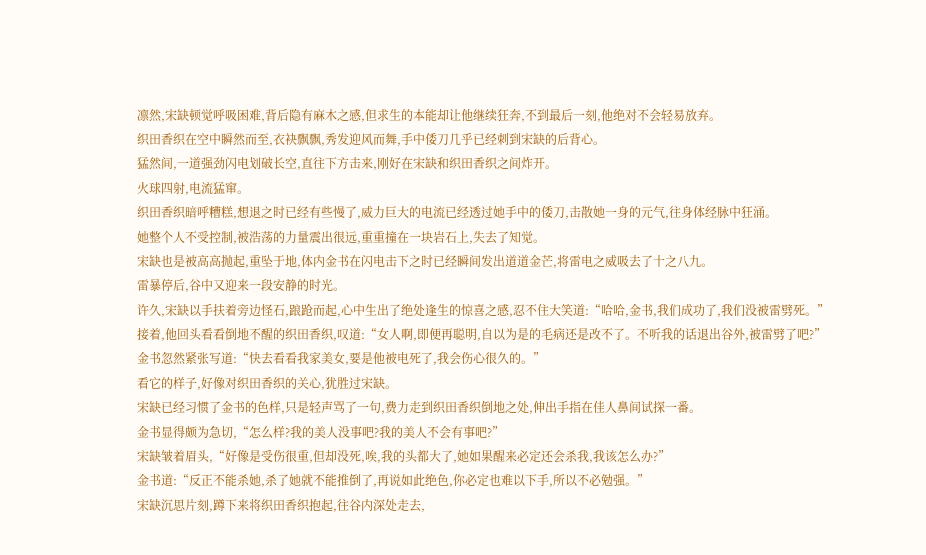凛然,宋缺顿觉呼吸困难,背后隐有麻木之感,但求生的本能却让他继续狂奔,不到最后一刻,他绝对不会轻易放弃。
织田香织在空中瞬然而至,衣袂飘飘,秀发迎风而舞,手中倭刀几乎已经刺到宋缺的后背心。
猛然间,一道强劲闪电划破长空,直往下方击来,刚好在宋缺和织田香织之间炸开。
火球四射,电流猛窜。
织田香织暗呼糟糕,想退之时已经有些慢了,威力巨大的电流已经透过她手中的倭刀,击散她一身的元气,往身体经脉中狂涌。
她整个人不受控制,被浩荡的力量震出很远,重重撞在一块岩石上,失去了知觉。
宋缺也是被高高抛起,重坠于地,体内金书在闪电击下之时已经瞬间发出道道金芒,将雷电之威吸去了十之八九。
雷暴停后,谷中又迎来一段安静的时光。
许久,宋缺以手扶着旁边怪石,踉跄而起,心中生出了绝处逢生的惊喜之感,忍不住大笑道:“哈哈,金书,我们成功了,我们没被雷劈死。”
接着,他回头看看倒地不醒的织田香织,叹道:“女人啊,即便再聪明,自以为是的毛病还是改不了。不听我的话退出谷外,被雷劈了吧?”
金书忽然紧张写道:“快去看看我家美女,要是他被电死了,我会伤心很久的。”
看它的样子,好像对织田香织的关心,犹胜过宋缺。
宋缺已经习惯了金书的色样,只是轻声骂了一句,费力走到织田香织倒地之处,伸出手指在佳人鼻间试探一番。
金书显得颇为急切,“怎么样?我的美人没事吧?我的美人不会有事吧?”
宋缺皱着眉头,“好像是受伤很重,但却没死,唉,我的头都大了,她如果醒来必定还会杀我,我该怎么办?”
金书道:“反正不能杀她,杀了她就不能推倒了,再说如此绝色,你必定也难以下手,所以不必勉强。”
宋缺沉思片刻,蹲下来将织田香织抱起,往谷内深处走去,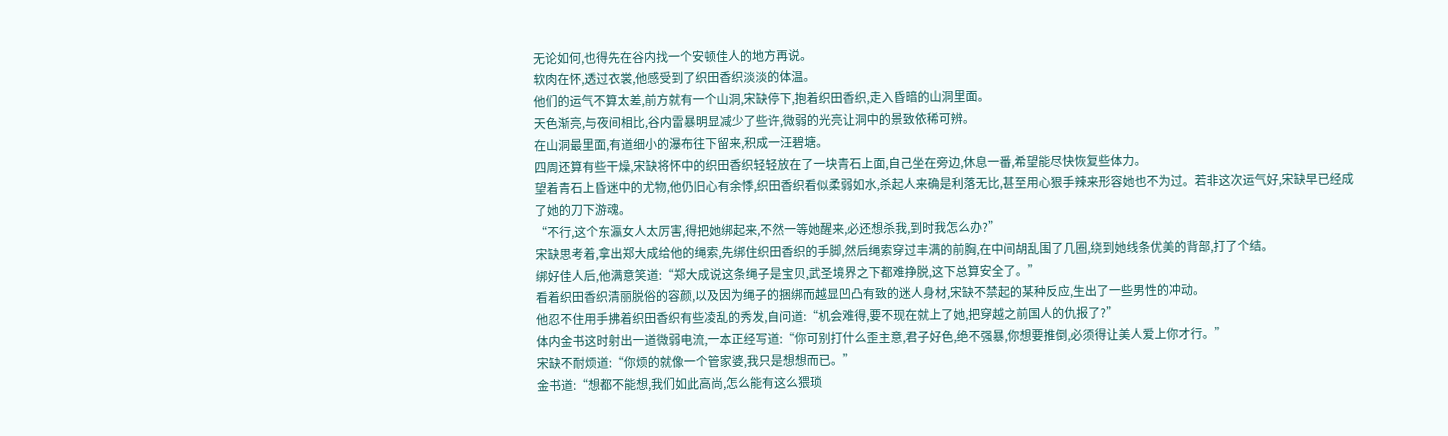无论如何,也得先在谷内找一个安顿佳人的地方再说。
软肉在怀,透过衣裳,他感受到了织田香织淡淡的体温。
他们的运气不算太差,前方就有一个山洞,宋缺停下,抱着织田香织,走入昏暗的山洞里面。
天色渐亮,与夜间相比,谷内雷暴明显减少了些许,微弱的光亮让洞中的景致依稀可辨。
在山洞最里面,有道细小的瀑布往下留来,积成一汪碧塘。
四周还算有些干燥,宋缺将怀中的织田香织轻轻放在了一块青石上面,自己坐在旁边,休息一番,希望能尽快恢复些体力。
望着青石上昏迷中的尤物,他仍旧心有余悸,织田香织看似柔弱如水,杀起人来确是利落无比,甚至用心狠手辣来形容她也不为过。若非这次运气好,宋缺早已经成了她的刀下游魂。
“不行,这个东瀛女人太厉害,得把她绑起来,不然一等她醒来,必还想杀我,到时我怎么办?”
宋缺思考着,拿出郑大成给他的绳索,先绑住织田香织的手脚,然后绳索穿过丰满的前胸,在中间胡乱围了几圈,绕到她线条优美的背部,打了个结。
绑好佳人后,他满意笑道:“郑大成说这条绳子是宝贝,武圣境界之下都难挣脱,这下总算安全了。”
看着织田香织清丽脱俗的容颜,以及因为绳子的捆绑而越显凹凸有致的迷人身材,宋缺不禁起的某种反应,生出了一些男性的冲动。
他忍不住用手拂着织田香织有些凌乱的秀发,自问道:“机会难得,要不现在就上了她,把穿越之前国人的仇报了?”
体内金书这时射出一道微弱电流,一本正经写道:“你可别打什么歪主意,君子好色,绝不强暴,你想要推倒,必须得让美人爱上你才行。”
宋缺不耐烦道:“你烦的就像一个管家婆,我只是想想而已。”
金书道:“想都不能想,我们如此高尚,怎么能有这么猥琐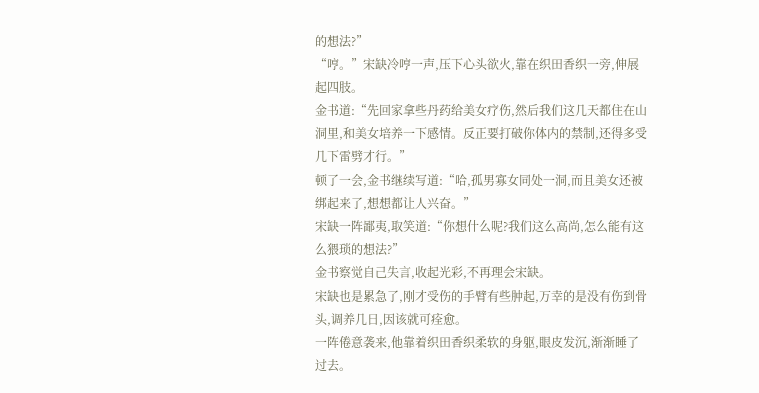的想法?”
“哼。”宋缺冷哼一声,压下心头欲火,靠在织田香织一旁,伸展起四肢。
金书道:“先回家拿些丹药给美女疗伤,然后我们这几天都住在山洞里,和美女培养一下感情。反正要打破你体内的禁制,还得多受几下雷劈才行。”
顿了一会,金书继续写道:“哈,孤男寡女同处一洞,而且美女还被绑起来了,想想都让人兴奋。”
宋缺一阵鄙夷,取笑道:“你想什么呢?我们这么高尚,怎么能有这么猥琐的想法?”
金书察觉自己失言,收起光彩,不再理会宋缺。
宋缺也是累急了,刚才受伤的手臂有些肿起,万幸的是没有伤到骨头,调养几日,因该就可痊愈。
一阵倦意袭来,他靠着织田香织柔软的身躯,眼皮发沉,渐渐睡了过去。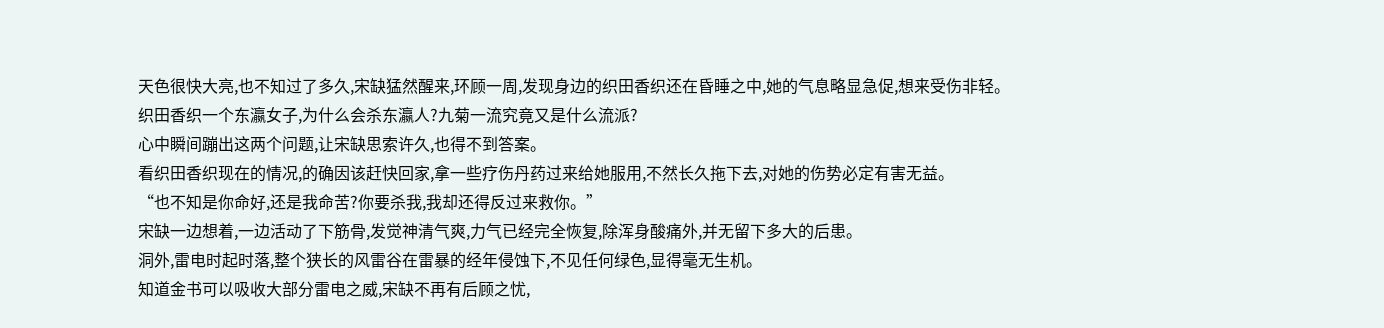天色很快大亮,也不知过了多久,宋缺猛然醒来,环顾一周,发现身边的织田香织还在昏睡之中,她的气息略显急促,想来受伤非轻。
织田香织一个东瀛女子,为什么会杀东瀛人?九菊一流究竟又是什么流派?
心中瞬间蹦出这两个问题,让宋缺思索许久,也得不到答案。
看织田香织现在的情况,的确因该赶快回家,拿一些疗伤丹药过来给她服用,不然长久拖下去,对她的伤势必定有害无益。
“也不知是你命好,还是我命苦?你要杀我,我却还得反过来救你。”
宋缺一边想着,一边活动了下筋骨,发觉神清气爽,力气已经完全恢复,除浑身酸痛外,并无留下多大的后患。
洞外,雷电时起时落,整个狭长的风雷谷在雷暴的经年侵蚀下,不见任何绿色,显得毫无生机。
知道金书可以吸收大部分雷电之威,宋缺不再有后顾之忧,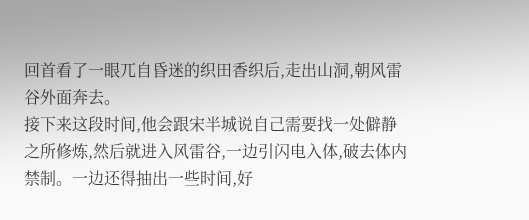回首看了一眼兀自昏迷的织田香织后,走出山洞,朝风雷谷外面奔去。
接下来这段时间,他会跟宋半城说自己需要找一处僻静之所修炼,然后就进入风雷谷,一边引闪电入体,破去体内禁制。一边还得抽出一些时间,好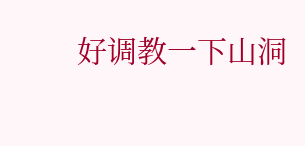好调教一下山洞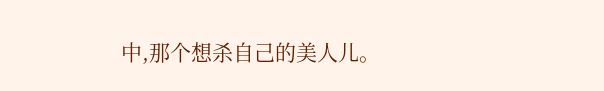中,那个想杀自己的美人儿。